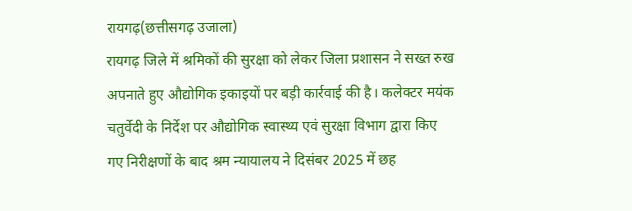रायगढ़(छत्तीसगढ़ उजाला)
रायगढ़ जिले में श्रमिकों की सुरक्षा को लेकर जिला प्रशासन ने सख्त रुख अपनाते हुए औद्योगिक इकाइयों पर बड़ी कार्रवाई की है। कलेक्टर मयंक चतुर्वेदी के निर्देश पर औद्योगिक स्वास्थ्य एवं सुरक्षा विभाग द्वारा किए गए निरीक्षणों के बाद श्रम न्यायालय ने दिसंबर 2025 में छह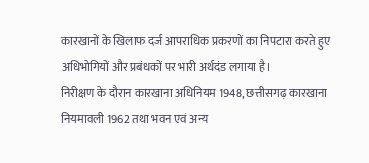कारखानों के खिलाफ दर्ज आपराधिक प्रकरणों का निपटारा करते हुए अधिभोगियों और प्रबंधकों पर भारी अर्थदंड लगाया है।
निरीक्षण के दौरान कारखाना अधिनियम 1948, छत्तीसगढ़ कारखाना नियमावली 1962 तथा भवन एवं अन्य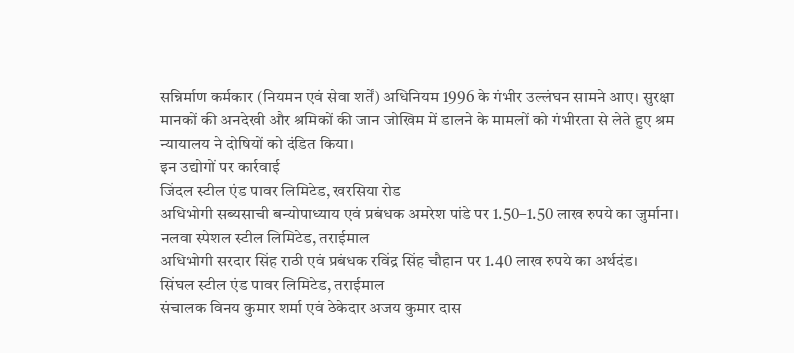सन्निर्माण कर्मकार (नियमन एवं सेवा शर्तें) अधिनियम 1996 के गंभीर उल्लंघन सामने आए। सुरक्षा मानकों की अनदेखी और श्रमिकों की जान जोखिम में डालने के मामलों को गंभीरता से लेते हुए श्रम न्यायालय ने दोषियों को दंडित किया।
इन उद्योगों पर कार्रवाई
जिंदल स्टील एंड पावर लिमिटेड, खरसिया रोड
अधिभोगी सब्यसाची बन्योपाध्याय एवं प्रबंधक अमरेश पांडे पर 1.50–1.50 लाख रुपये का जुर्माना।
नलवा स्पेशल स्टील लिमिटेड, तराईमाल
अधिभोगी सरदार सिंह राठी एवं प्रबंधक रविंद्र सिंह चौहान पर 1.40 लाख रुपये का अर्थदंड।
सिंघल स्टील एंड पावर लिमिटेड, तराईमाल
संचालक विनय कुमार शर्मा एवं ठेकेदार अजय कुमार दास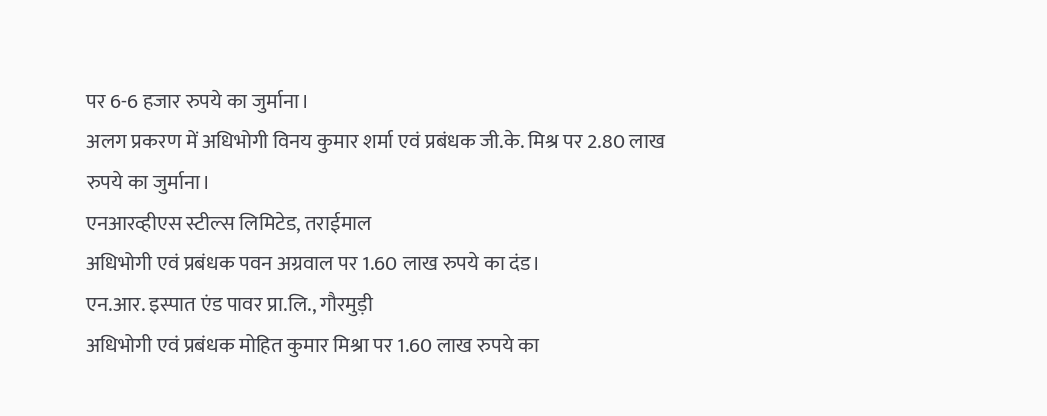पर 6-6 हजार रुपये का जुर्माना।
अलग प्रकरण में अधिभोगी विनय कुमार शर्मा एवं प्रबंधक जी.के. मिश्र पर 2.80 लाख रुपये का जुर्माना।
एनआरव्हीएस स्टील्स लिमिटेड, तराईमाल
अधिभोगी एवं प्रबंधक पवन अग्रवाल पर 1.60 लाख रुपये का दंड।
एन.आर. इस्पात एंड पावर प्रा.लि., गौरमुड़ी
अधिभोगी एवं प्रबंधक मोहित कुमार मिश्रा पर 1.60 लाख रुपये का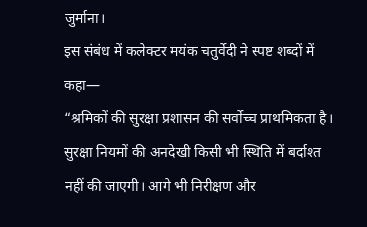जुर्माना।
इस संबंध में कलेक्टर मयंक चतुर्वेदी ने स्पष्ट शब्दों में कहा—
“श्रमिकों की सुरक्षा प्रशासन की सर्वोच्च प्राथमिकता है। सुरक्षा नियमों की अनदेखी किसी भी स्थिति में बर्दाश्त नहीं की जाएगी। आगे भी निरीक्षण और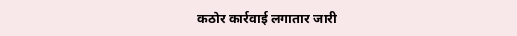कठोर कार्रवाई लगातार जारी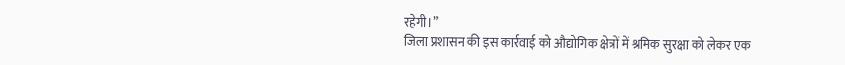रहेगी।”
जिला प्रशासन की इस कार्रवाई को औद्योगिक क्षेत्रों में श्रमिक सुरक्षा को लेकर एक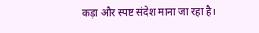कड़ा और स्पष्ट संदेश माना जा रहा है।